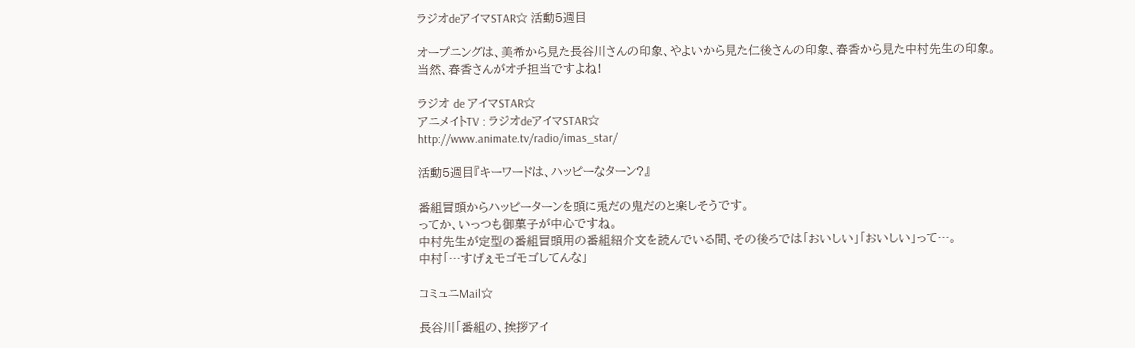ラジオdeアイマSTAR☆ 活動5週目

オープニングは、美希から見た長谷川さんの印象、やよいから見た仁後さんの印象、春香から見た中村先生の印象。
当然、春香さんがオチ担当ですよね!

ラジオ de アイマSTAR☆
アニメイトTV : ラジオdeアイマSTAR☆
http://www.animate.tv/radio/imas_star/

活動5週目『キーワードは、ハッピーなターン?』

番組冒頭からハッピーターンを頭に兎だの鬼だのと楽しそうです。
ってか、いっつも御菓子が中心ですね。
中村先生が定型の番組冒頭用の番組紹介文を読んでいる間、その後ろでは「おいしい」「おいしい」って…。
中村「…すげぇモゴモゴしてんな」

コミュニMail☆

長谷川「番組の、挨拶アイ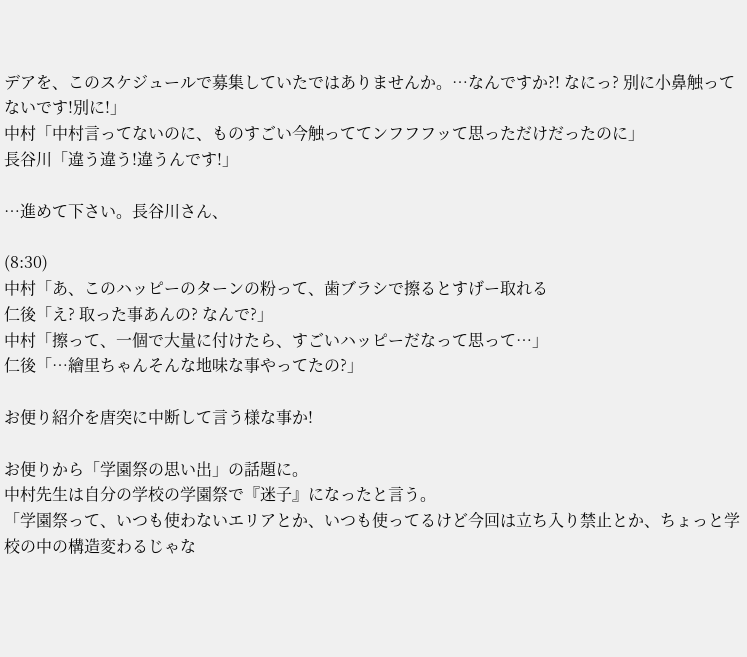デアを、このスケジュールで募集していたではありませんか。…なんですか?! なにっ? 別に小鼻触ってないです!別に!」
中村「中村言ってないのに、ものすごい今触っててンフフフッて思っただけだったのに」
長谷川「違う違う!違うんです!」

…進めて下さい。長谷川さん、

(8:30)
中村「あ、このハッピーのターンの粉って、歯ブラシで擦るとすげー取れる
仁後「え? 取った事あんの? なんで?」
中村「擦って、一個で大量に付けたら、すごいハッピーだなって思って…」
仁後「…繪里ちゃんそんな地味な事やってたの?」

お便り紹介を唐突に中断して言う様な事か!

お便りから「学園祭の思い出」の話題に。
中村先生は自分の学校の学園祭で『迷子』になったと言う。
「学園祭って、いつも使わないエリアとか、いつも使ってるけど今回は立ち入り禁止とか、ちょっと学校の中の構造変わるじゃな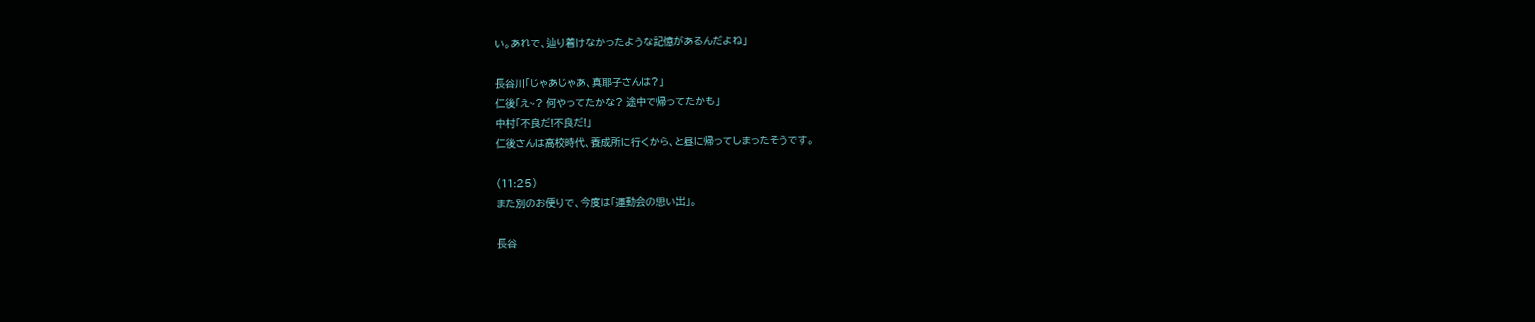い。あれで、辿り着けなかったような記憶があるんだよね」

長谷川「じゃあじゃあ、真耶子さんは?」
仁後「え~? 何やってたかな? 途中で帰ってたかも」
中村「不良だ!不良だ!」
仁後さんは高校時代、養成所に行くから、と昼に帰ってしまったそうです。

(11:25)
また別のお便りで、今度は「運動会の思い出」。

長谷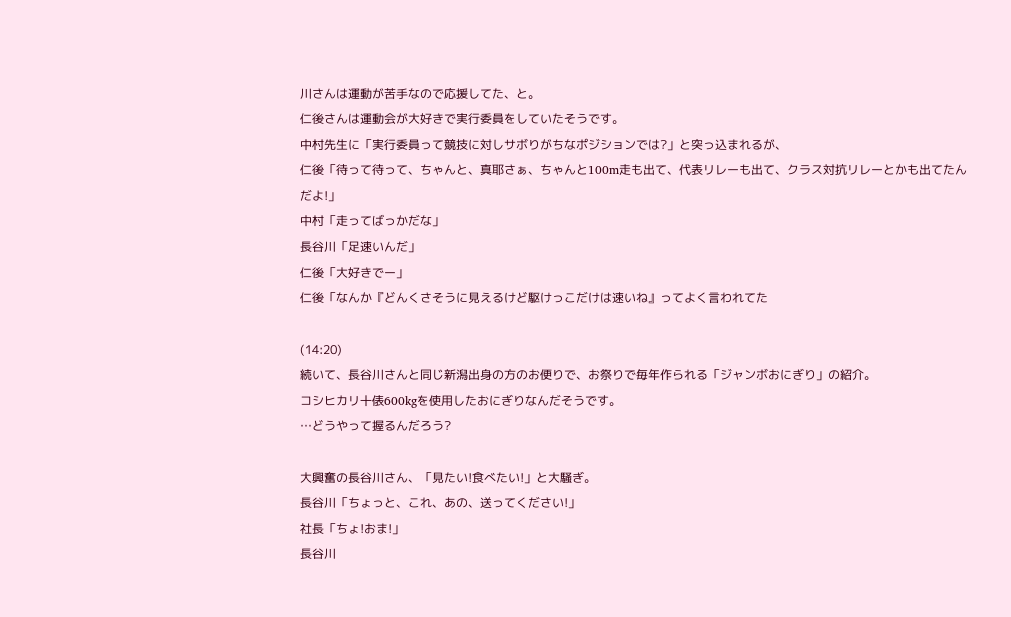川さんは運動が苦手なので応援してた、と。
仁後さんは運動会が大好きで実行委員をしていたそうです。
中村先生に「実行委員って競技に対しサボりがちなポジションでは?」と突っ込まれるが、
仁後「待って待って、ちゃんと、真耶さぁ、ちゃんと100m走も出て、代表リレーも出て、クラス対抗リレーとかも出てたんだよ!」
中村「走ってばっかだな」
長谷川「足速いんだ」
仁後「大好きでー」
仁後「なんか『どんくさそうに見えるけど駆けっこだけは速いね』ってよく言われてた

(14:20)
続いて、長谷川さんと同じ新潟出身の方のお便りで、お祭りで毎年作られる「ジャンボおにぎり」の紹介。
コシヒカリ十俵600kgを使用したおにぎりなんだそうです。
…どうやって握るんだろう?

大興奮の長谷川さん、「見たい!食べたい!」と大騒ぎ。
長谷川「ちょっと、これ、あの、送ってください!」
社長「ちょ!おま!」
長谷川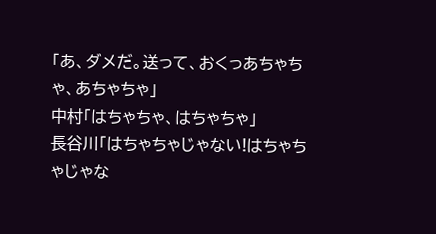「あ、ダメだ。送って、おくっあちゃちゃ、あちゃちゃ」
中村「はちゃちゃ、はちゃちゃ」
長谷川「はちゃちゃじゃない!はちゃちゃじゃな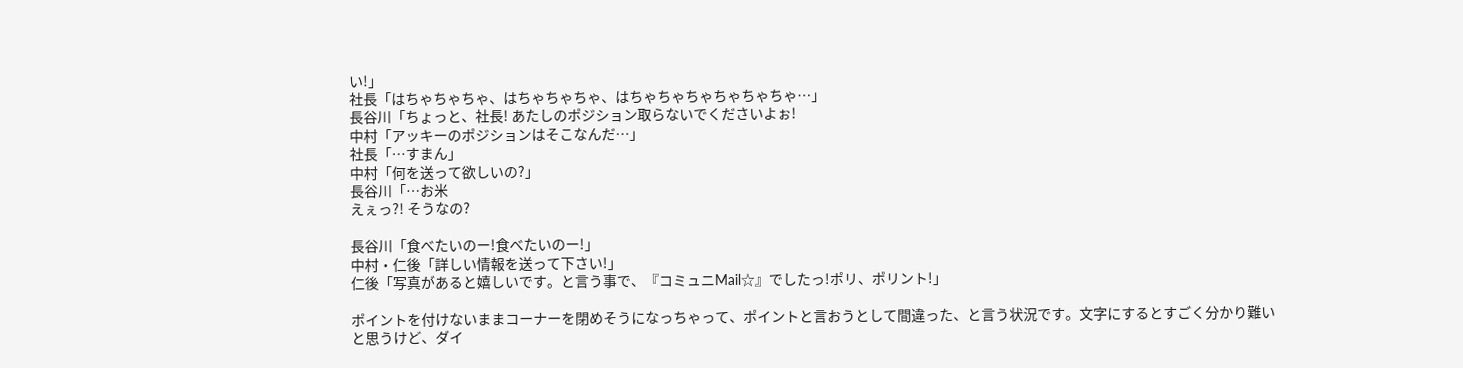い!」
社長「はちゃちゃちゃ、はちゃちゃちゃ、はちゃちゃちゃちゃちゃちゃ…」
長谷川「ちょっと、社長! あたしのポジション取らないでくださいよぉ!
中村「アッキーのポジションはそこなんだ…」
社長「…すまん」
中村「何を送って欲しいの?」
長谷川「…お米
えぇっ?! そうなの?

長谷川「食べたいのー!食べたいのー!」
中村・仁後「詳しい情報を送って下さい!」
仁後「写真があると嬉しいです。と言う事で、『コミュニMail☆』でしたっ!ポリ、ポリント!」

ポイントを付けないままコーナーを閉めそうになっちゃって、ポイントと言おうとして間違った、と言う状況です。文字にするとすごく分かり難いと思うけど、ダイ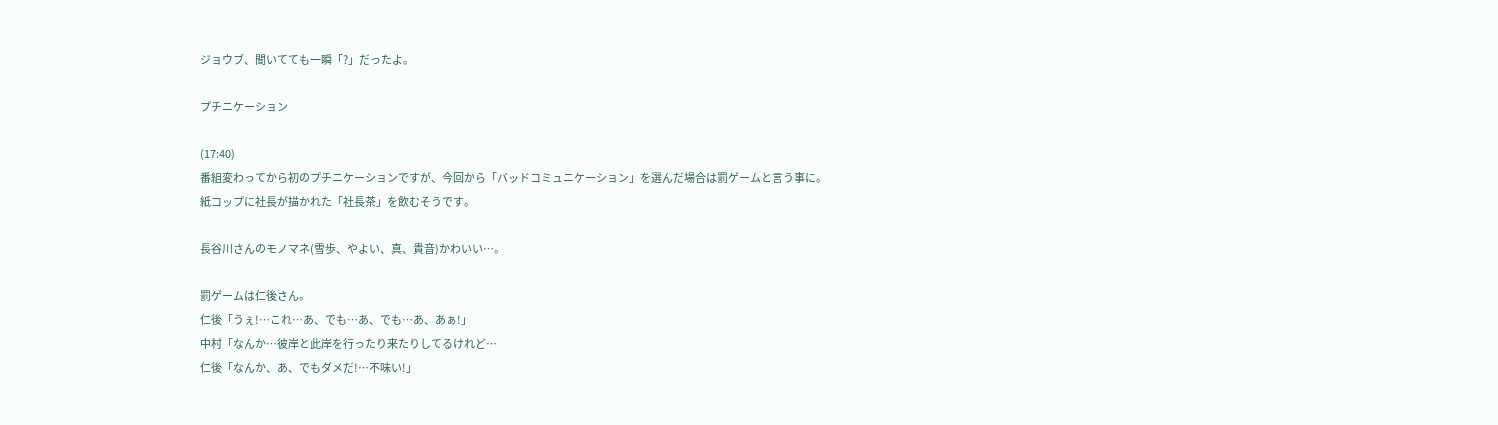ジョウブ、聞いてても一瞬「?」だったよ。

プチニケーション

(17:40)
番組変わってから初のプチニケーションですが、今回から「バッドコミュニケーション」を選んだ場合は罰ゲームと言う事に。
紙コップに社長が描かれた「社長茶」を飲むそうです。

長谷川さんのモノマネ(雪歩、やよい、真、貴音)かわいい…。

罰ゲームは仁後さん。
仁後「うぇ!…これ…あ、でも…あ、でも…あ、あぁ!」
中村「なんか…彼岸と此岸を行ったり来たりしてるけれど…
仁後「なんか、あ、でもダメだ!…不味い!」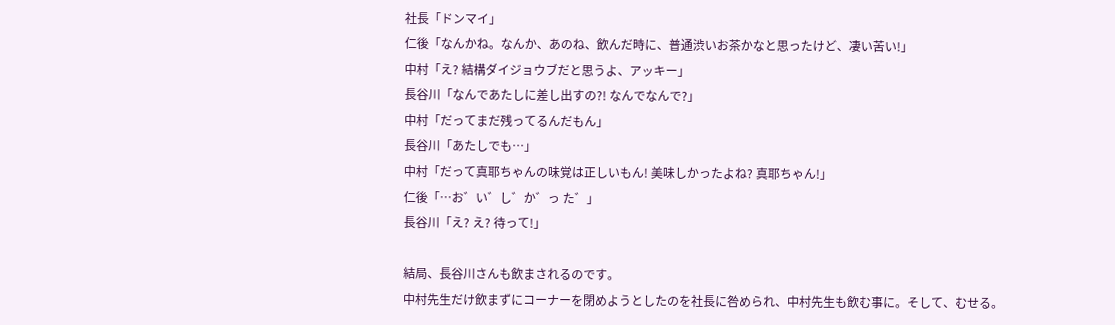社長「ドンマイ」
仁後「なんかね。なんか、あのね、飲んだ時に、普通渋いお茶かなと思ったけど、凄い苦い!」
中村「え? 結構ダイジョウブだと思うよ、アッキー」
長谷川「なんであたしに差し出すの?! なんでなんで?」
中村「だってまだ残ってるんだもん」
長谷川「あたしでも…」
中村「だって真耶ちゃんの味覚は正しいもん! 美味しかったよね? 真耶ちゃん!」
仁後「…お゛い゛し゛か゛っ た゛」
長谷川「え? え? 待って!」

結局、長谷川さんも飲まされるのです。
中村先生だけ飲まずにコーナーを閉めようとしたのを社長に咎められ、中村先生も飲む事に。そして、むせる。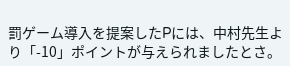罰ゲーム導入を提案したPには、中村先生より「-10」ポイントが与えられましたとさ。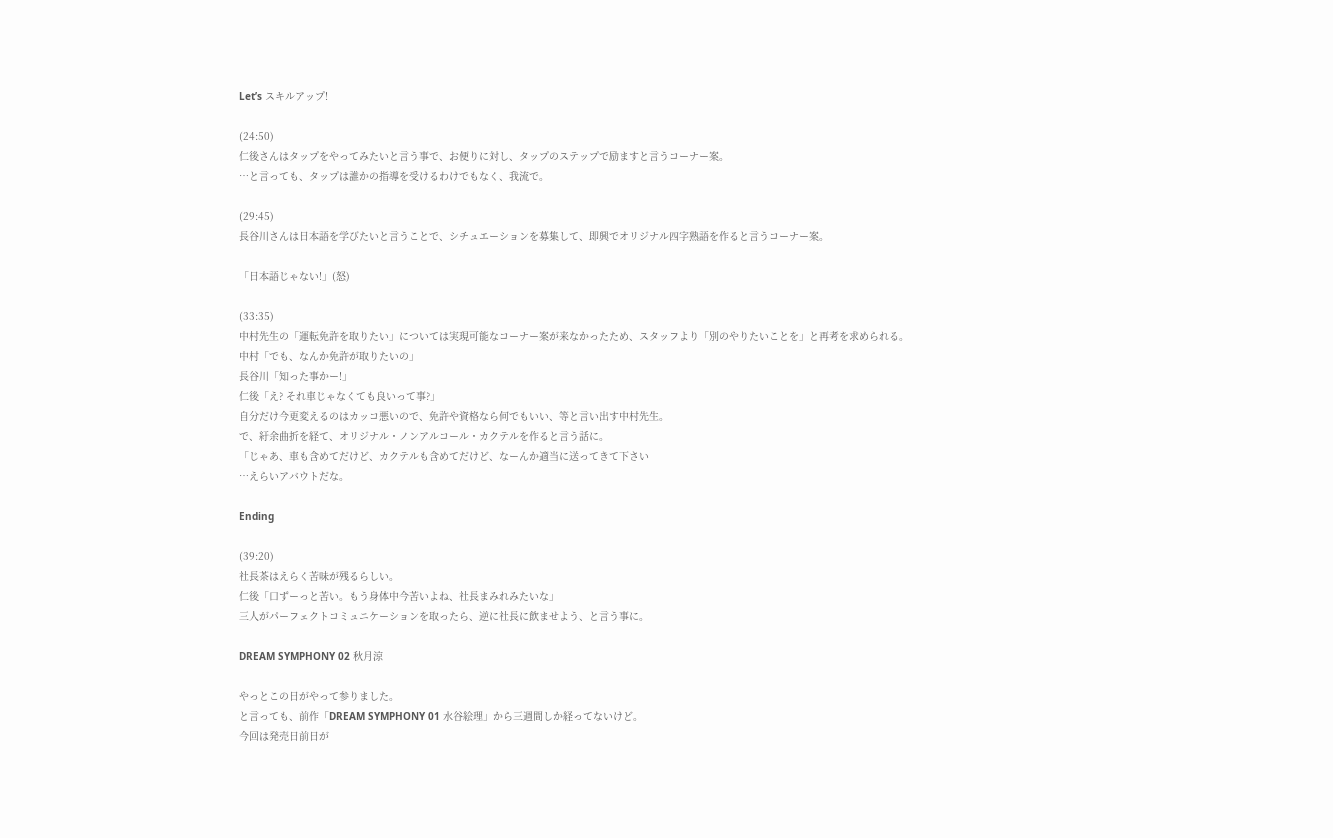Let’s スキルアップ!

(24:50)
仁後さんはタップをやってみたいと言う事で、お便りに対し、タップのステップで励ますと言うコーナー案。
…と言っても、タップは誰かの指導を受けるわけでもなく、我流で。

(29:45)
長谷川さんは日本語を学びたいと言うことで、シチュエーションを募集して、即興でオリジナル四字熟語を作ると言うコーナー案。

「日本語じゃない!」(怒)

(33:35)
中村先生の「運転免許を取りたい」については実現可能なコーナー案が来なかったため、スタッフより「別のやりたいことを」と再考を求められる。
中村「でも、なんか免許が取りたいの」
長谷川「知った事かー!」
仁後「え? それ車じゃなくても良いって事?」
自分だけ今更変えるのはカッコ悪いので、免許や資格なら何でもいい、等と言い出す中村先生。
で、紆余曲折を経て、オリジナル・ノンアルコール・カクテルを作ると言う話に。
「じゃあ、車も含めてだけど、カクテルも含めてだけど、なーんか適当に送ってきて下さい
…えらいアバウトだな。

Ending

(39:20)
社長茶はえらく苦味が残るらしい。
仁後「口ずーっと苦い。もう身体中今苦いよね、社長まみれみたいな」
三人がパーフェクトコミュニケーションを取ったら、逆に社長に飲ませよう、と言う事に。

DREAM SYMPHONY 02 秋月涼

やっとこの日がやって参りました。
と言っても、前作「DREAM SYMPHONY 01 水谷絵理」から三週間しか経ってないけど。
今回は発売日前日が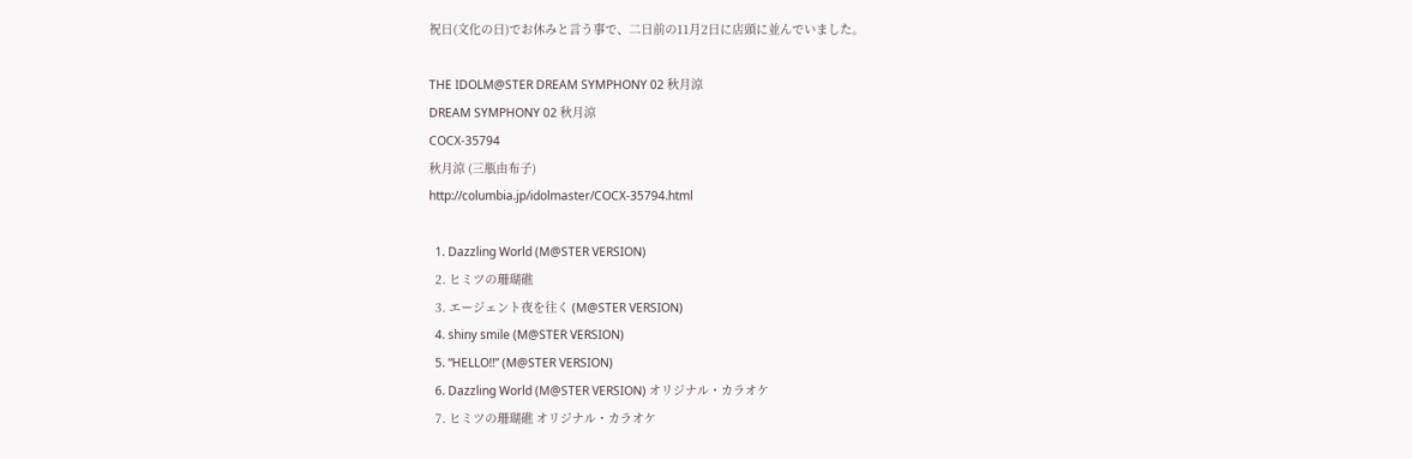祝日(文化の日)でお休みと言う事で、二日前の11月2日に店頭に並んでいました。

THE IDOLM@STER DREAM SYMPHONY 02 秋月涼
DREAM SYMPHONY 02 秋月涼
COCX-35794
秋月涼 (三瓶由布子)
http://columbia.jp/idolmaster/COCX-35794.html

  1. Dazzling World (M@STER VERSION)
  2. ヒミツの珊瑚礁
  3. エージェント夜を往く (M@STER VERSION)
  4. shiny smile (M@STER VERSION)
  5. “HELLO!!” (M@STER VERSION)
  6. Dazzling World (M@STER VERSION) オリジナル・カラオケ
  7. ヒミツの珊瑚礁 オリジナル・カラオケ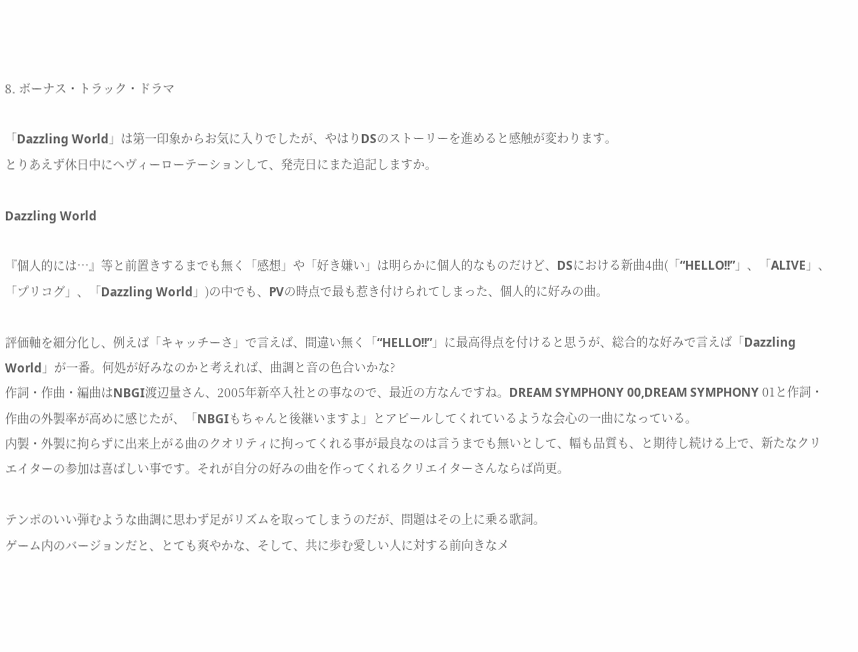8. ボーナス・トラック・ドラマ

「Dazzling World」は第一印象からお気に入りでしたが、やはりDSのストーリーを進めると感触が変わります。
とりあえず休日中にへヴィーローテーションして、発売日にまた追記しますか。

Dazzling World

『個人的には…』等と前置きするまでも無く「感想」や「好き嫌い」は明らかに個人的なものだけど、DSにおける新曲4曲(「“HELLO!!”」、「ALIVE」、「プリコグ」、「Dazzling World」)の中でも、PVの時点で最も惹き付けられてしまった、個人的に好みの曲。

評価軸を細分化し、例えば「キャッチーさ」で言えば、間違い無く「“HELLO!!”」に最高得点を付けると思うが、総合的な好みで言えば「Dazzling World」が一番。何処が好みなのかと考えれば、曲調と音の色合いかな?
作詞・作曲・編曲はNBGI渡辺量さん、2005年新卒入社との事なので、最近の方なんですね。DREAM SYMPHONY 00,DREAM SYMPHONY 01と作詞・作曲の外製率が高めに感じたが、「NBGIもちゃんと後継いますよ」とアピールしてくれているような会心の一曲になっている。
内製・外製に拘らずに出来上がる曲のクオリティに拘ってくれる事が最良なのは言うまでも無いとして、幅も品質も、と期待し続ける上で、新たなクリエイターの参加は喜ばしい事です。それが自分の好みの曲を作ってくれるクリエイターさんならば尚更。

テンポのいい弾むような曲調に思わず足がリズムを取ってしまうのだが、問題はその上に乗る歌詞。
ゲーム内のバージョンだと、とても爽やかな、そして、共に歩む愛しい人に対する前向きなメ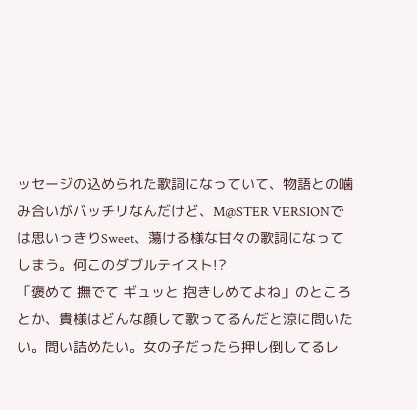ッセージの込められた歌詞になっていて、物語との噛み合いがバッチリなんだけど、M@STER VERSIONでは思いっきりSweet、蕩ける様な甘々の歌詞になってしまう。何このダブルテイスト!?
「褒めて 撫でて ギュッと 抱きしめてよね」のところとか、貴様はどんな顔して歌ってるんだと涼に問いたい。問い詰めたい。女の子だったら押し倒してるレ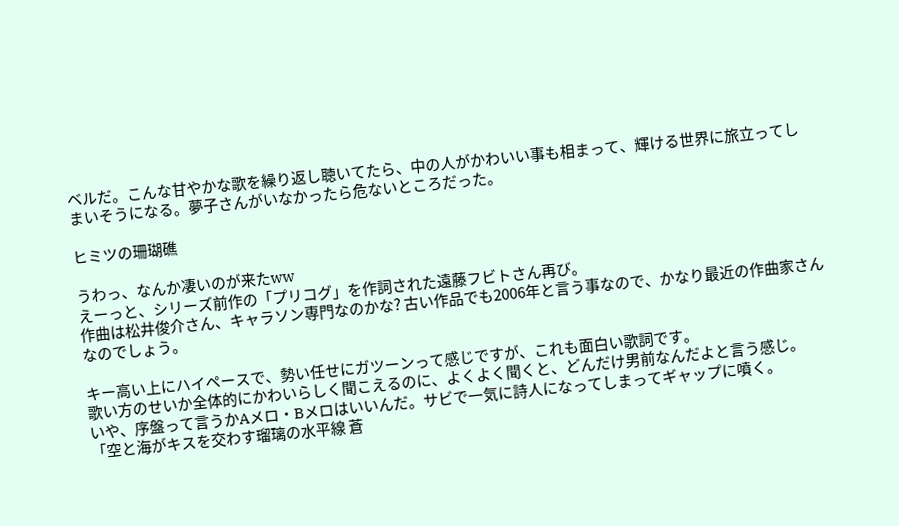ベルだ。こんな甘やかな歌を繰り返し聴いてたら、中の人がかわいい事も相まって、輝ける世界に旅立ってしまいそうになる。夢子さんがいなかったら危ないところだった。

ヒミツの珊瑚礁

うわっ、なんか凄いのが来たww
えーっと、シリーズ前作の「プリコグ」を作詞された遠藤フビトさん再び。
作曲は松井俊介さん、キャラソン専門なのかな? 古い作品でも2006年と言う事なので、かなり最近の作曲家さんなのでしょう。

キー高い上にハイペースで、勢い任せにガツーンって感じですが、これも面白い歌詞です。
歌い方のせいか全体的にかわいらしく聞こえるのに、よくよく聞くと、どんだけ男前なんだよと言う感じ。
いや、序盤って言うかAメロ・Bメロはいいんだ。サビで一気に詩人になってしまってギャップに噴く。
「空と海がキスを交わす瑠璃の水平線 蒼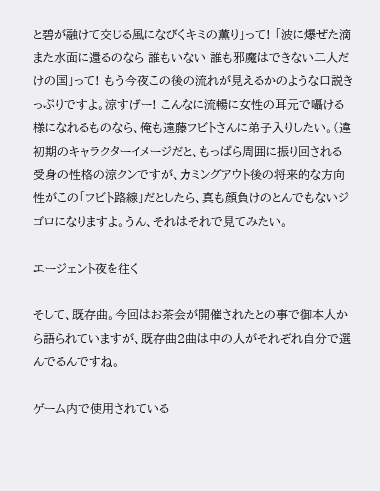と碧が融けて交じる風になびくキミの薫り」って! 「波に爆ぜた滴 また水面に還るのなら 誰もいない 誰も邪魔はできない二人だけの国」って! もう今夜この後の流れが見えるかのような口説きっぷりですよ。涼すげー! こんなに流暢に女性の耳元で囁ける様になれるものなら、俺も遠藤フビトさんに弟子入りしたい。(違
初期のキャラクターイメージだと、もっぱら周囲に振り回される受身の性格の涼クンですが、カミングアウト後の将来的な方向性がこの「フビト路線」だとしたら、真も顔負けのとんでもないジゴロになりますよ。うん、それはそれで見てみたい。

エージェント夜を往く

そして、既存曲。今回はお茶会が開催されたとの事で御本人から語られていますが、既存曲2曲は中の人がそれぞれ自分で選んでるんですね。

ゲーム内で使用されている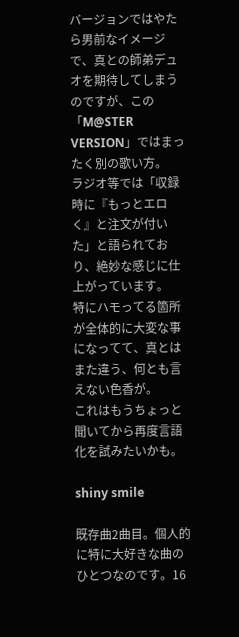バージョンではやたら男前なイメージで、真との師弟デュオを期待してしまうのですが、この「M@STER VERSION」ではまったく別の歌い方。
ラジオ等では「収録時に『もっとエロく』と注文が付いた」と語られており、絶妙な感じに仕上がっています。
特にハモってる箇所が全体的に大変な事になってて、真とはまた違う、何とも言えない色香が。
これはもうちょっと聞いてから再度言語化を試みたいかも。

shiny smile

既存曲2曲目。個人的に特に大好きな曲のひとつなのです。16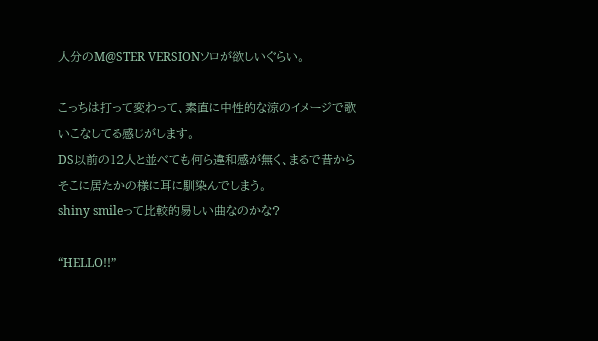人分のM@STER VERSIONソロが欲しいぐらい。

こっちは打って変わって、素直に中性的な涼のイメージで歌いこなしてる感じがします。
DS以前の12人と並べても何ら違和感が無く、まるで昔からそこに居たかの様に耳に馴染んでしまう。
shiny smileって比較的易しい曲なのかな?

“HELLO!!”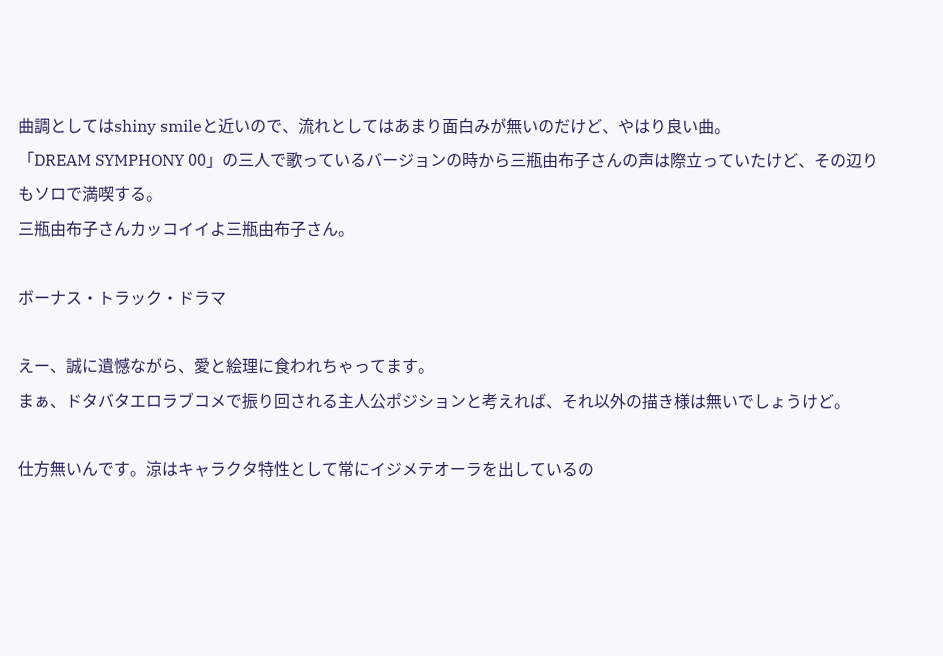曲調としてはshiny smileと近いので、流れとしてはあまり面白みが無いのだけど、やはり良い曲。
「DREAM SYMPHONY 00」の三人で歌っているバージョンの時から三瓶由布子さんの声は際立っていたけど、その辺りもソロで満喫する。
三瓶由布子さんカッコイイよ三瓶由布子さん。

ボーナス・トラック・ドラマ

えー、誠に遺憾ながら、愛と絵理に食われちゃってます。
まぁ、ドタバタエロラブコメで振り回される主人公ポジションと考えれば、それ以外の描き様は無いでしょうけど。

仕方無いんです。涼はキャラクタ特性として常にイジメテオーラを出しているの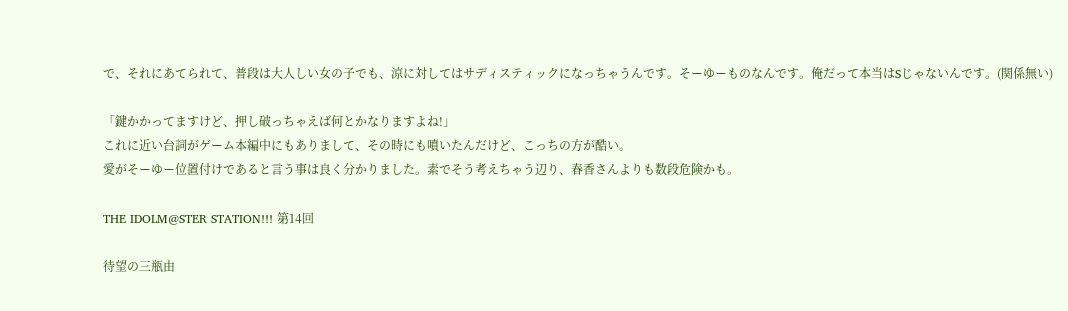で、それにあてられて、普段は大人しい女の子でも、涼に対してはサディスティックになっちゃうんです。そーゆーものなんです。俺だって本当はSじゃないんです。(関係無い)

「鍵かかってますけど、押し破っちゃえば何とかなりますよね!」
これに近い台詞がゲーム本編中にもありまして、その時にも噴いたんだけど、こっちの方が酷い。
愛がそーゆー位置付けであると言う事は良く分かりました。素でそう考えちゃう辺り、春香さんよりも数段危険かも。

THE IDOLM@STER STATION!!! 第14回

待望の三瓶由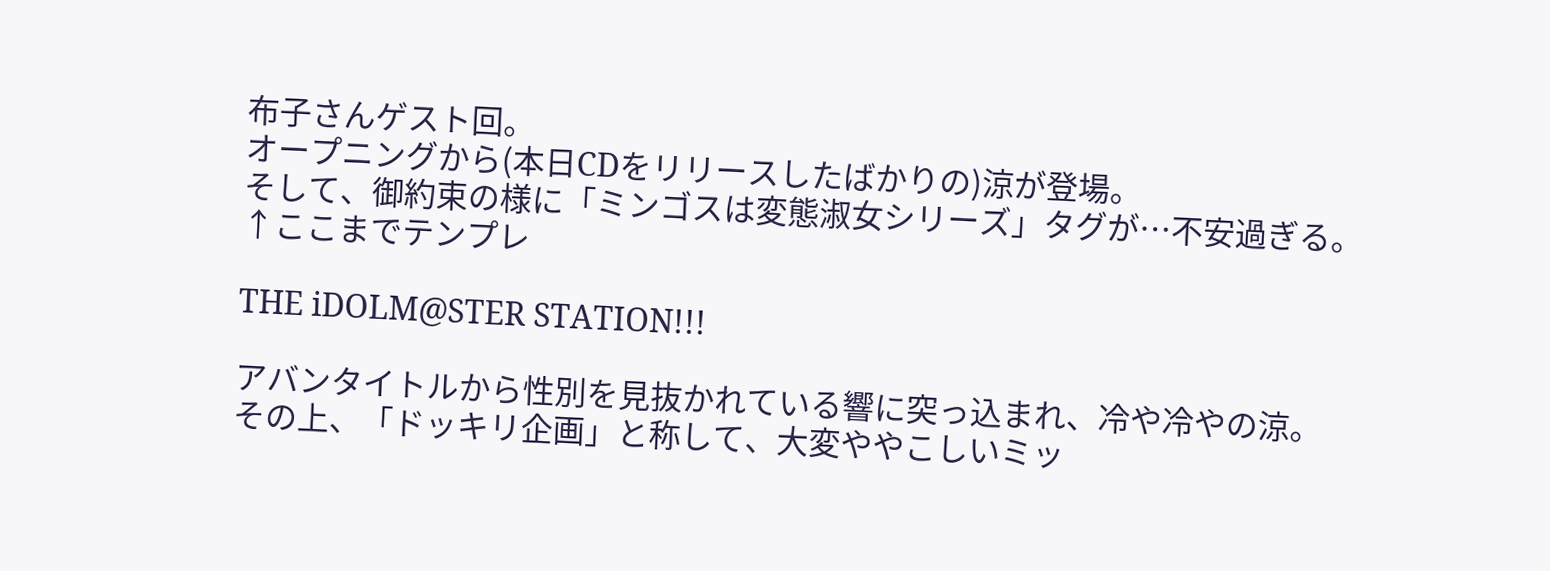布子さんゲスト回。
オープニングから(本日CDをリリースしたばかりの)涼が登場。
そして、御約束の様に「ミンゴスは変態淑女シリーズ」タグが…不安過ぎる。
↑ここまでテンプレ

THE iDOLM@STER STATION!!!

アバンタイトルから性別を見抜かれている響に突っ込まれ、冷や冷やの涼。
その上、「ドッキリ企画」と称して、大変ややこしいミッ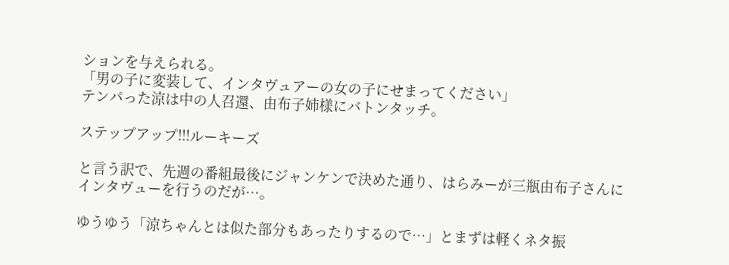ションを与えられる。
「男の子に変装して、インタヴュアーの女の子にせまってください」
テンパった涼は中の人召還、由布子姉様にバトンタッチ。

ステップアップ!!!ルーキーズ

と言う訳で、先週の番組最後にジャンケンで決めた通り、はらみーが三瓶由布子さんにインタヴューを行うのだが…。

ゆうゆう「涼ちゃんとは似た部分もあったりするので…」とまずは軽くネタ振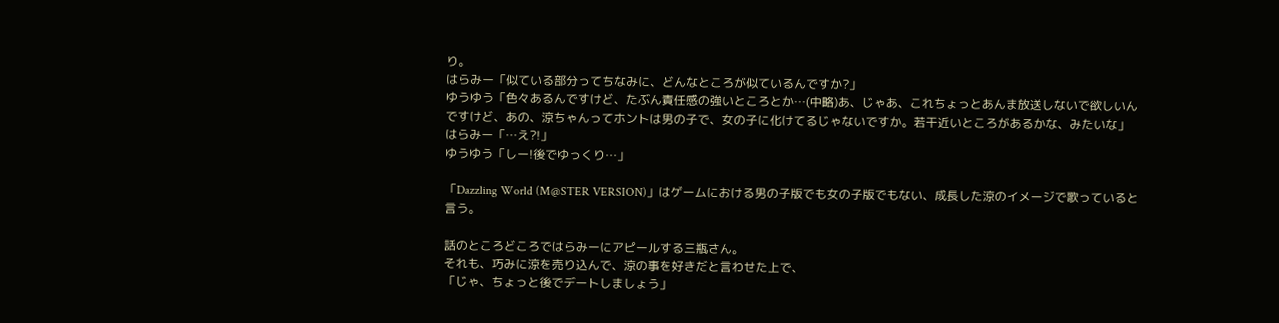り。
はらみー「似ている部分ってちなみに、どんなところが似ているんですか?」
ゆうゆう「色々あるんですけど、たぶん責任感の強いところとか…(中略)あ、じゃあ、これちょっとあんま放送しないで欲しいんですけど、あの、涼ちゃんってホントは男の子で、女の子に化けてるじゃないですか。若干近いところがあるかな、みたいな」
はらみー「…え?!」
ゆうゆう「しー!後でゆっくり…」

「Dazzling World (M@STER VERSION)」はゲームにおける男の子版でも女の子版でもない、成長した涼のイメージで歌っていると言う。

話のところどころではらみーにアピールする三瓶さん。
それも、巧みに涼を売り込んで、涼の事を好きだと言わせた上で、
「じゃ、ちょっと後でデートしましょう」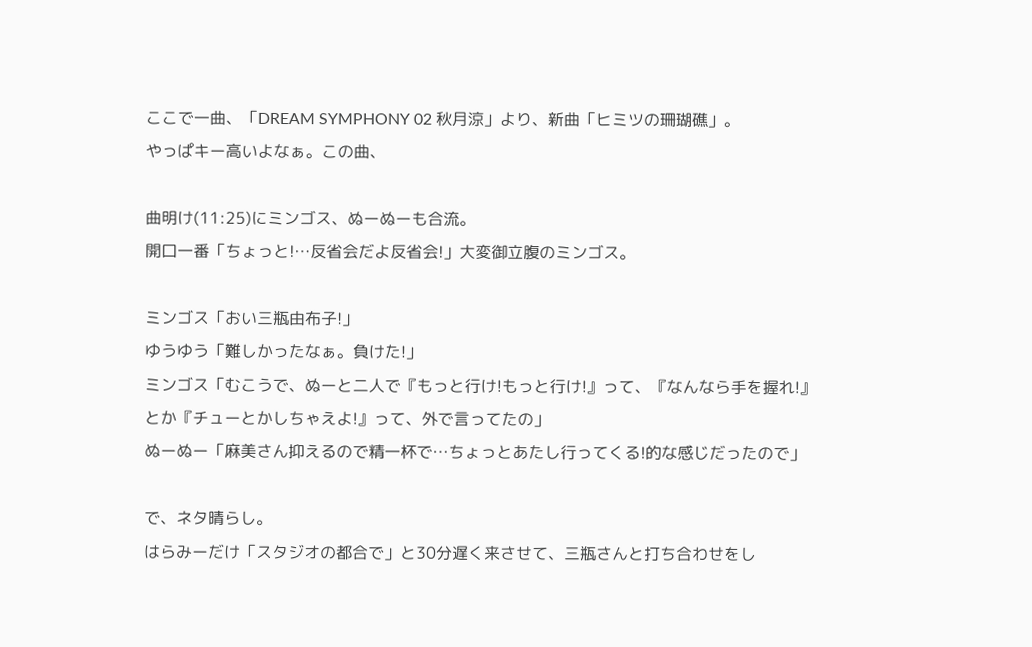ここで一曲、「DREAM SYMPHONY 02 秋月涼」より、新曲「ヒミツの珊瑚礁」。
やっぱキー高いよなぁ。この曲、

曲明け(11:25)にミンゴス、ぬーぬーも合流。
開口一番「ちょっと!…反省会だよ反省会!」大変御立腹のミンゴス。

ミンゴス「おい三瓶由布子!」
ゆうゆう「難しかったなぁ。負けた!」
ミンゴス「むこうで、ぬーと二人で『もっと行け!もっと行け!』って、『なんなら手を握れ!』とか『チューとかしちゃえよ!』って、外で言ってたの」
ぬーぬー「麻美さん抑えるので精一杯で…ちょっとあたし行ってくる!的な感じだったので」

で、ネタ晴らし。
はらみーだけ「スタジオの都合で」と30分遅く来させて、三瓶さんと打ち合わせをし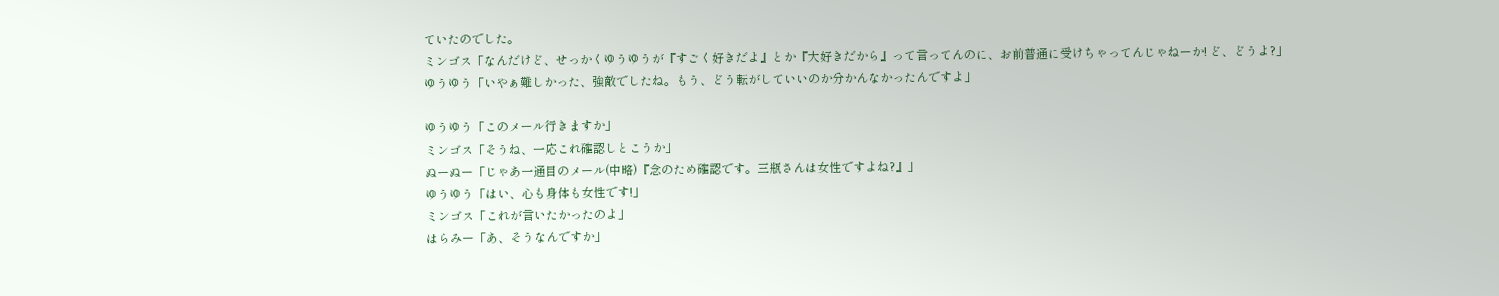ていたのでした。
ミンゴス「なんだけど、せっかくゆうゆうが『すごく好きだよ』とか『大好きだから』って言ってんのに、お前普通に受けちゃってんじゃねーか! ど、どうよ?」
ゆうゆう「いやぁ難しかった、強敵でしたね。もう、どう転がしていいのか分かんなかったんですよ」

ゆうゆう「このメール行きますか」
ミンゴス「そうね、一応これ確認しとこうか」
ぬーぬー「じゃあ一通目のメール(中略)『念のため確認です。三瓶さんは女性ですよね?』」
ゆうゆう「はい、心も身体も女性です!」
ミンゴス「これが言いたかったのよ」
はらみー「あ、そうなんですか」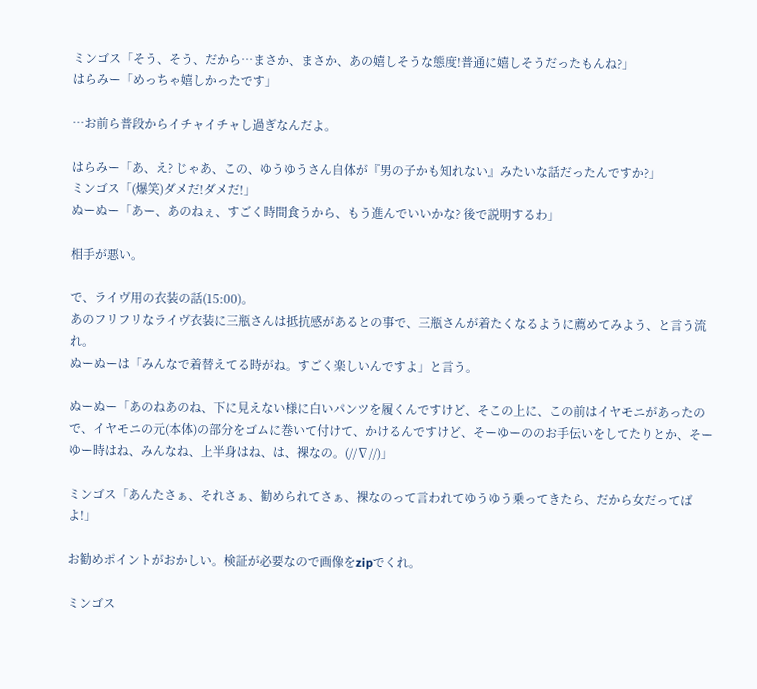ミンゴス「そう、そう、だから…まさか、まさか、あの嬉しそうな態度!普通に嬉しそうだったもんね?」
はらみー「めっちゃ嬉しかったです」

…お前ら普段からイチャイチャし過ぎなんだよ。

はらみー「あ、え? じゃあ、この、ゆうゆうさん自体が『男の子かも知れない』みたいな話だったんですか?」
ミンゴス「(爆笑)ダメだ!ダメだ!」
ぬーぬー「あー、あのねぇ、すごく時間食うから、もう進んでいいかな? 後で説明するわ」

相手が悪い。

で、ライヴ用の衣装の話(15:00)。
あのフリフリなライヴ衣装に三瓶さんは抵抗感があるとの事で、三瓶さんが着たくなるように薦めてみよう、と言う流れ。
ぬーぬーは「みんなで着替えてる時がね。すごく楽しいんですよ」と言う。

ぬーぬー「あのねあのね、下に見えない様に白いパンツを履くんですけど、そこの上に、この前はイヤモニがあったので、イヤモニの元(本体)の部分をゴムに巻いて付けて、かけるんですけど、そーゆーののお手伝いをしてたりとか、そーゆー時はね、みんなね、上半身はね、は、裸なの。(//∇//)」

ミンゴス「あんたさぁ、それさぁ、勧められてさぁ、裸なのって言われてゆうゆう乗ってきたら、だから女だってばよ!」

お勧めポイントがおかしい。検証が必要なので画像をzipでくれ。

ミンゴス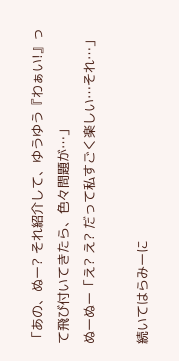「あの、ぬー? それ紹介して、ゆうゆう『わぁい!』って飛び付いてきたら、色々問題が…」
ぬーぬー「え? え? だって私すごく楽しい…それ…」

続いてはらみーに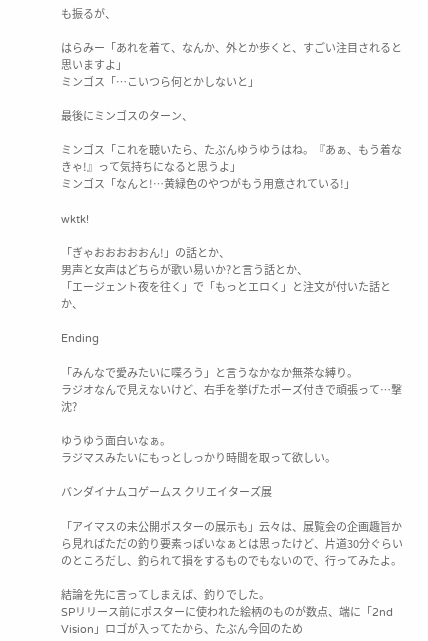も振るが、

はらみー「あれを着て、なんか、外とか歩くと、すごい注目されると思いますよ」
ミンゴス「…こいつら何とかしないと」

最後にミンゴスのターン、

ミンゴス「これを聴いたら、たぶんゆうゆうはね。『あぁ、もう着なきゃ!』って気持ちになると思うよ」
ミンゴス「なんと!…黄緑色のやつがもう用意されている!」

wktk!

「ぎゃおおおおおん!」の話とか、
男声と女声はどちらが歌い易いか?と言う話とか、
「エージェント夜を往く」で「もっとエロく」と注文が付いた話とか、

Ending

「みんなで愛みたいに喋ろう」と言うなかなか無茶な縛り。
ラジオなんで見えないけど、右手を挙げたポーズ付きで頑張って…撃沈?

ゆうゆう面白いなぁ。
ラジマスみたいにもっとしっかり時間を取って欲しい。

バンダイナムコゲームス クリエイターズ展

「アイマスの未公開ポスターの展示も」云々は、展覧会の企画趣旨から見ればただの釣り要素っぽいなぁとは思ったけど、片道30分ぐらいのところだし、釣られて損をするものでもないので、行ってみたよ。

結論を先に言ってしまえば、釣りでした。
SPリリース前にポスターに使われた絵柄のものが数点、端に「2nd Vision」ロゴが入ってたから、たぶん今回のため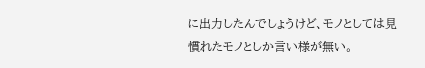に出力したんでしょうけど、モノとしては見慣れたモノとしか言い様が無い。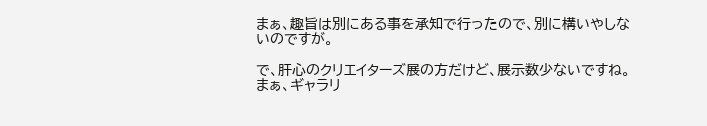まぁ、趣旨は別にある事を承知で行ったので、別に構いやしないのですが。

で、肝心のクリエイターズ展の方だけど、展示数少ないですね。
まぁ、ギャラリ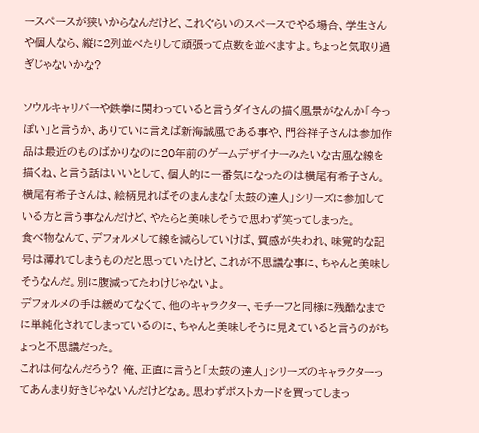ースペースが狭いからなんだけど、これぐらいのスペースでやる場合、学生さんや個人なら、縦に2列並べたりして頑張って点数を並べますよ。ちょっと気取り過ぎじゃないかな?

ソウルキャリバーや鉄拳に関わっていると言うダイさんの描く風景がなんか「今っぽい」と言うか、ありていに言えば新海誠風である事や、門谷祥子さんは参加作品は最近のものばかりなのに20年前のゲームデザイナーみたいな古風な線を描くね、と言う話はいいとして、個人的に一番気になったのは横尾有希子さん。
横尾有希子さんは、絵柄見ればそのまんまな「太鼓の達人」シリーズに参加している方と言う事なんだけど、やたらと美味しそうで思わず笑ってしまった。
食べ物なんて、デフォルメして線を減らしていけば、質感が失われ、味覚的な記号は薄れてしまうものだと思っていたけど、これが不思議な事に、ちゃんと美味しそうなんだ。別に腹減ってたわけじゃないよ。
デフォルメの手は緩めてなくて、他のキャラクター、モチーフと同様に残酷なまでに単純化されてしまっているのに、ちゃんと美味しそうに見えていると言うのがちょっと不思議だった。
これは何なんだろう? 俺、正直に言うと「太鼓の達人」シリーズのキャラクターってあんまり好きじゃないんだけどなぁ。思わずポストカードを買ってしまっ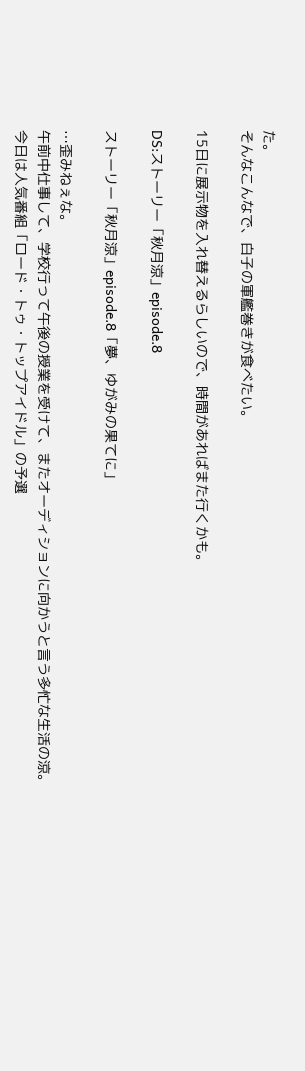た。
そんなこんなで、白子の軍艦巻きが食べたい。

15日に展示物を入れ替えるらしいので、時間があればまた行くかも。

DS:ストーリー「秋月涼」episode.8

ストーリー「秋月涼」episode.8「夢、ゆがみの果てに」

…歪みねぇな。
午前中仕事して、学校行って午後の授業を受けて、またオーディションに向かうと言う多忙な生活の涼。
今日は人気番組「ロード・トゥ・トップアイドル」の予選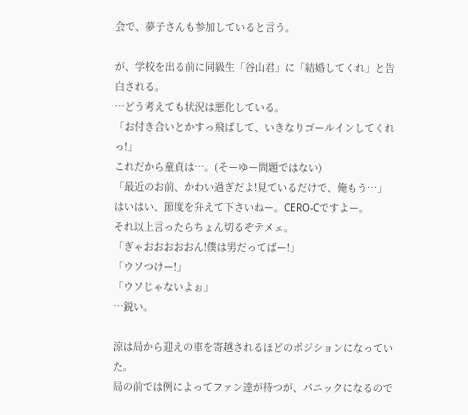会で、夢子さんも参加していると言う。

が、学校を出る前に同級生「谷山君」に「結婚してくれ」と告白される。
…どう考えても状況は悪化している。
「お付き合いとかすっ飛ばして、いきなりゴールインしてくれっ!」
これだから童貞は…。(そーゆー問題ではない)
「最近のお前、かわい過ぎだよ!見ているだけで、俺もう…」
はいはい、節度を弁えて下さいねー。CERO-Cですよー。
それ以上言ったらちょん切るぞテメェ。
「ぎゃおおおおおん!僕は男だってばー!」
「ウソつけー!」
「ウソじゃないよぉ」
…鋭い。

涼は局から迎えの車を寄越されるほどのポジションになっていた。
局の前では例によってファン達が待つが、パニックになるので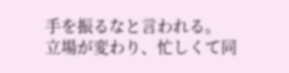手を振るなと言われる。
立場が変わり、忙しくて同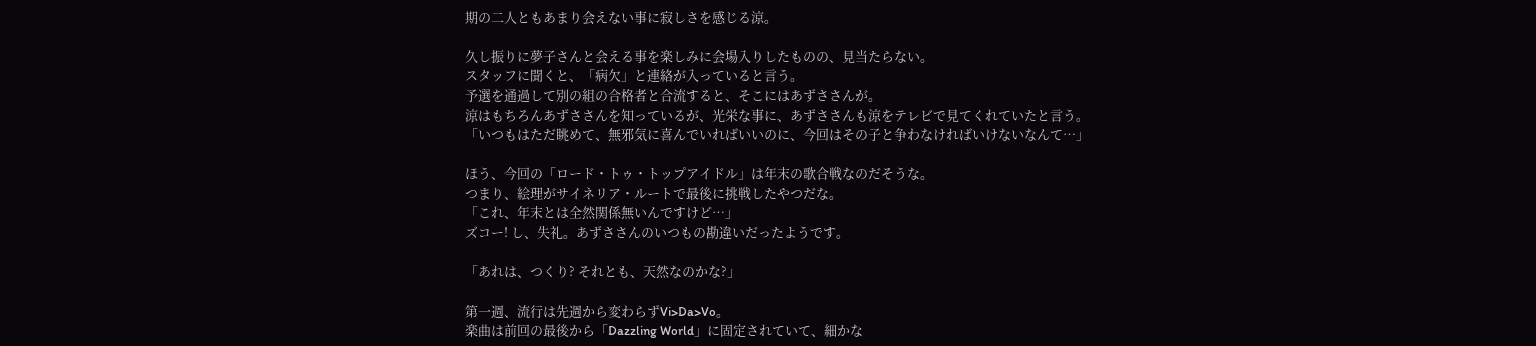期の二人ともあまり会えない事に寂しさを感じる涼。

久し振りに夢子さんと会える事を楽しみに会場入りしたものの、見当たらない。
スタッフに聞くと、「病欠」と連絡が入っていると言う。
予選を通過して別の組の合格者と合流すると、そこにはあずささんが。
涼はもちろんあずささんを知っているが、光栄な事に、あずささんも涼をテレビで見てくれていたと言う。
「いつもはただ眺めて、無邪気に喜んでいればいいのに、今回はその子と争わなければいけないなんて…」

ほう、今回の「ロード・トゥ・トップアイドル」は年末の歌合戦なのだそうな。
つまり、絵理がサイネリア・ルートで最後に挑戦したやつだな。
「これ、年末とは全然関係無いんですけど…」
ズコー! し、失礼。あずささんのいつもの勘違いだったようです。

「あれは、つくり? それとも、天然なのかな?」

第一週、流行は先週から変わらずVi>Da>Vo。
楽曲は前回の最後から「Dazzling World」に固定されていて、細かな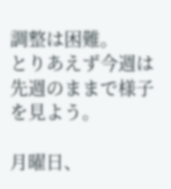調整は困難。
とりあえず今週は先週のままで様子を見よう。

月曜日、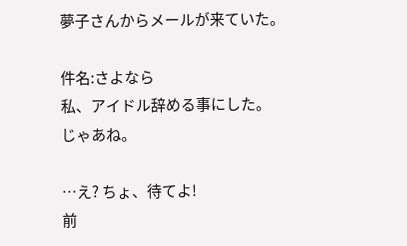夢子さんからメールが来ていた。

件名:さよなら
私、アイドル辞める事にした。
じゃあね。

…え? ちょ、待てよ!
前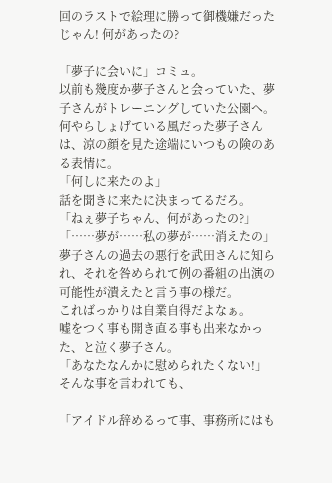回のラストで絵理に勝って御機嫌だったじゃん! 何があったの?

「夢子に会いに」コミュ。
以前も幾度か夢子さんと会っていた、夢子さんがトレーニングしていた公園へ。
何やらしょげている風だった夢子さんは、涼の顔を見た途端にいつもの険のある表情に。
「何しに来たのよ」
話を聞きに来たに決まってるだろ。
「ねぇ夢子ちゃん、何があったの?」
「……夢が……私の夢が……消えたの」
夢子さんの過去の悪行を武田さんに知られ、それを咎められて例の番組の出演の可能性が潰えたと言う事の様だ。
こればっかりは自業自得だよなぁ。
嘘をつく事も開き直る事も出来なかった、と泣く夢子さん。
「あなたなんかに慰められたくない!」
そんな事を言われても、

「アイドル辞めるって事、事務所にはも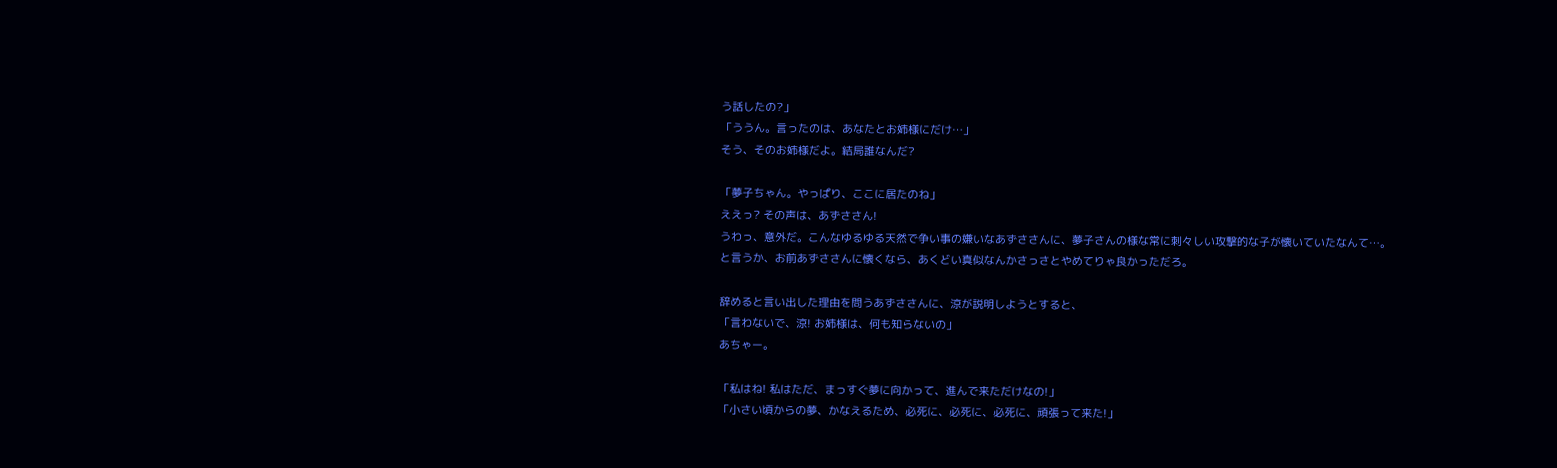う話したの?」
「ううん。言ったのは、あなたとお姉様にだけ…」
そう、そのお姉様だよ。結局誰なんだ?

「夢子ちゃん。やっぱり、ここに居たのね」
ええっ? その声は、あずささん!
うわっ、意外だ。こんなゆるゆる天然で争い事の嫌いなあずささんに、夢子さんの様な常に刺々しい攻撃的な子が懐いていたなんて…。
と言うか、お前あずささんに懐くなら、あくどい真似なんかさっさとやめてりゃ良かっただろ。

辞めると言い出した理由を問うあずささんに、涼が説明しようとすると、
「言わないで、涼! お姉様は、何も知らないの」
あちゃー。

「私はね! 私はただ、まっすぐ夢に向かって、進んで来ただけなの!」
「小さい頃からの夢、かなえるため、必死に、必死に、必死に、頑張って来た!」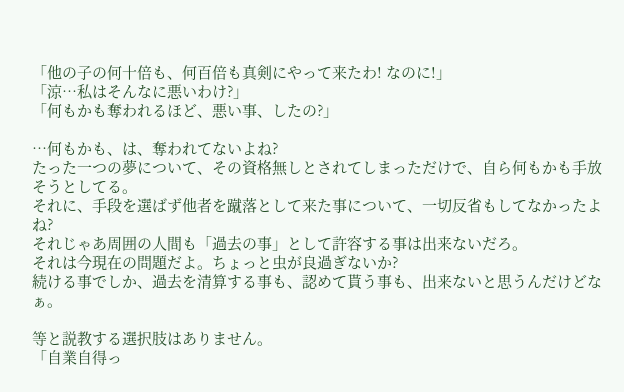「他の子の何十倍も、何百倍も真剣にやって来たわ! なのに!」
「涼…私はそんなに悪いわけ?」
「何もかも奪われるほど、悪い事、したの?」

…何もかも、は、奪われてないよね?
たった一つの夢について、その資格無しとされてしまっただけで、自ら何もかも手放そうとしてる。
それに、手段を選ばず他者を蹴落として来た事について、一切反省もしてなかったよね?
それじゃあ周囲の人間も「過去の事」として許容する事は出来ないだろ。
それは今現在の問題だよ。ちょっと虫が良過ぎないか?
続ける事でしか、過去を清算する事も、認めて貰う事も、出来ないと思うんだけどなぁ。

等と説教する選択肢はありません。
「自業自得っ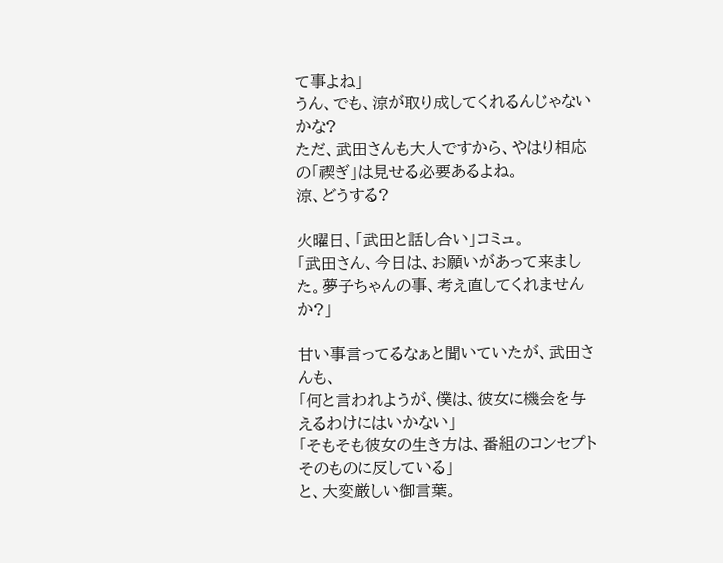て事よね」
うん、でも、涼が取り成してくれるんじゃないかな?
ただ、武田さんも大人ですから、やはり相応の「禊ぎ」は見せる必要あるよね。
涼、どうする?

火曜日、「武田と話し合い」コミュ。
「武田さん、今日は、お願いがあって来ました。夢子ちゃんの事、考え直してくれませんか?」

甘い事言ってるなぁと聞いていたが、武田さんも、
「何と言われようが、僕は、彼女に機会を与えるわけにはいかない」
「そもそも彼女の生き方は、番組のコンセプトそのものに反している」
と、大変厳しい御言葉。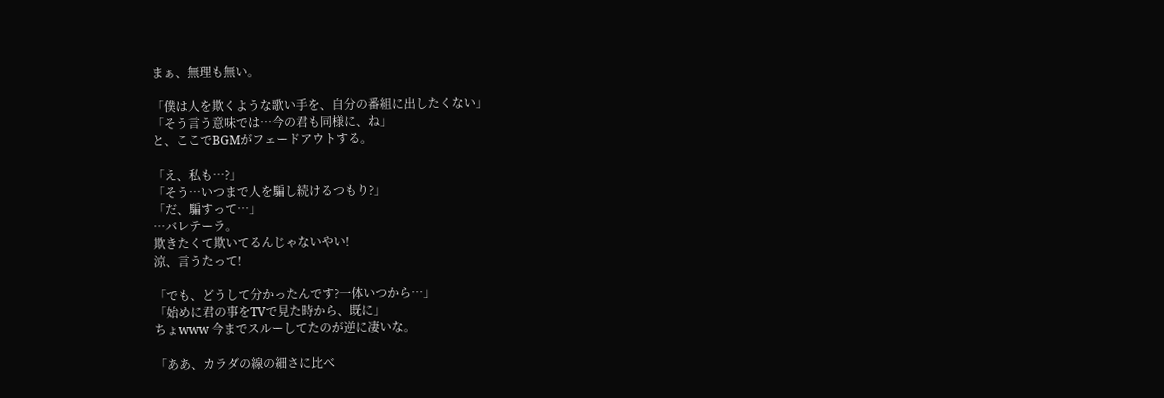まぁ、無理も無い。

「僕は人を欺くような歌い手を、自分の番組に出したくない」
「そう言う意味では…今の君も同様に、ね」
と、ここでBGMがフェードアウトする。

「え、私も…?」
「そう…いつまで人を騙し続けるつもり?」
「だ、騙すって…」
…バレテーラ。
欺きたくて欺いてるんじゃないやい!
涼、言うたって!

「でも、どうして分かったんです?一体いつから…」
「始めに君の事をTVで見た時から、既に」
ちょwww 今までスルーしてたのが逆に凄いな。

「ああ、カラダの線の細さに比べ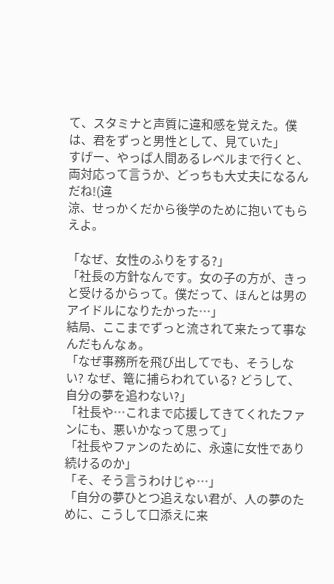て、スタミナと声質に違和感を覚えた。僕は、君をずっと男性として、見ていた」
すげー、やっぱ人間あるレベルまで行くと、両対応って言うか、どっちも大丈夫になるんだね!(違
涼、せっかくだから後学のために抱いてもらえよ。

「なぜ、女性のふりをする?」
「社長の方針なんです。女の子の方が、きっと受けるからって。僕だって、ほんとは男のアイドルになりたかった…」
結局、ここまでずっと流されて来たって事なんだもんなぁ。
「なぜ事務所を飛び出してでも、そうしない? なぜ、篭に捕らわれている? どうして、自分の夢を追わない?」
「社長や…これまで応援してきてくれたファンにも、悪いかなって思って」
「社長やファンのために、永遠に女性であり続けるのか」
「そ、そう言うわけじゃ…」
「自分の夢ひとつ追えない君が、人の夢のために、こうして口添えに来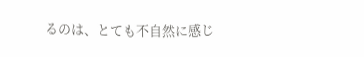るのは、とても不自然に感じ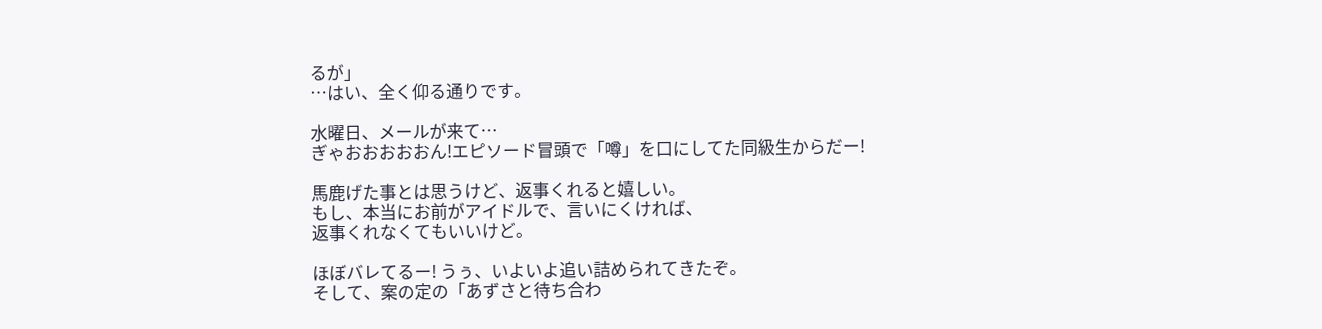るが」
…はい、全く仰る通りです。

水曜日、メールが来て…
ぎゃおおおおおん!エピソード冒頭で「噂」を口にしてた同級生からだー!

馬鹿げた事とは思うけど、返事くれると嬉しい。
もし、本当にお前がアイドルで、言いにくければ、
返事くれなくてもいいけど。

ほぼバレてるー! うぅ、いよいよ追い詰められてきたぞ。
そして、案の定の「あずさと待ち合わ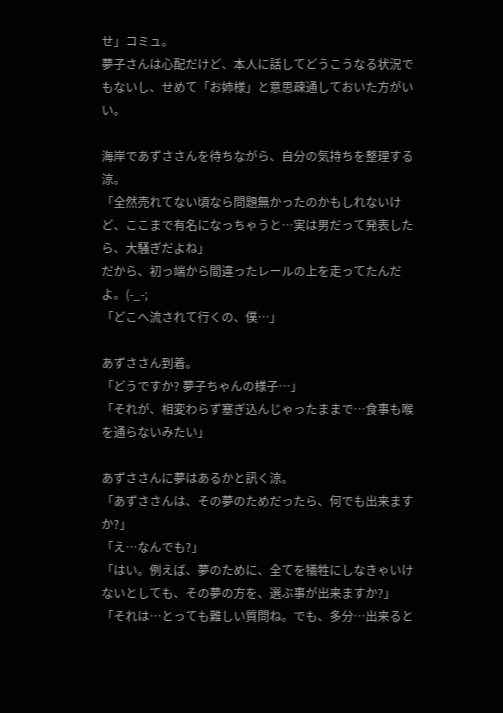せ」コミュ。
夢子さんは心配だけど、本人に話してどうこうなる状況でもないし、せめて「お姉様」と意思疎通しておいた方がいい。

海岸であずささんを待ちながら、自分の気持ちを整理する涼。
「全然売れてない頃なら問題無かったのかもしれないけど、ここまで有名になっちゃうと…実は男だって発表したら、大騒ぎだよね」
だから、初っ端から間違ったレールの上を走ってたんだよ。(-_-;
「どこへ流されて行くの、僕…」

あずささん到着。
「どうですか? 夢子ちゃんの様子…」
「それが、相変わらず塞ぎ込んじゃったままで…食事も喉を通らないみたい」

あずささんに夢はあるかと訊く涼。
「あずささんは、その夢のためだったら、何でも出来ますか?」
「え…なんでも?」
「はい。例えば、夢のために、全てを犠牲にしなきゃいけないとしても、その夢の方を、選ぶ事が出来ますか?」
「それは…とっても難しい質問ね。でも、多分…出来ると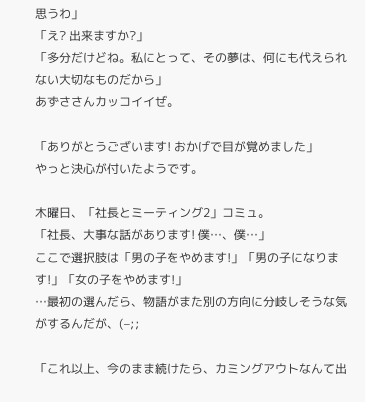思うわ」
「え? 出来ますか?」
「多分だけどね。私にとって、その夢は、何にも代えられない大切なものだから」
あずささんカッコイイぜ。

「ありがとうございます! おかげで目が覚めました」
やっと決心が付いたようです。

木曜日、「社長とミーティング2」コミュ。
「社長、大事な話があります! 僕…、僕…」
ここで選択肢は「男の子をやめます!」「男の子になります!」「女の子をやめます!」
…最初の選んだら、物語がまた別の方向に分岐しそうな気がするんだが、(–;;

「これ以上、今のまま続けたら、カミングアウトなんて出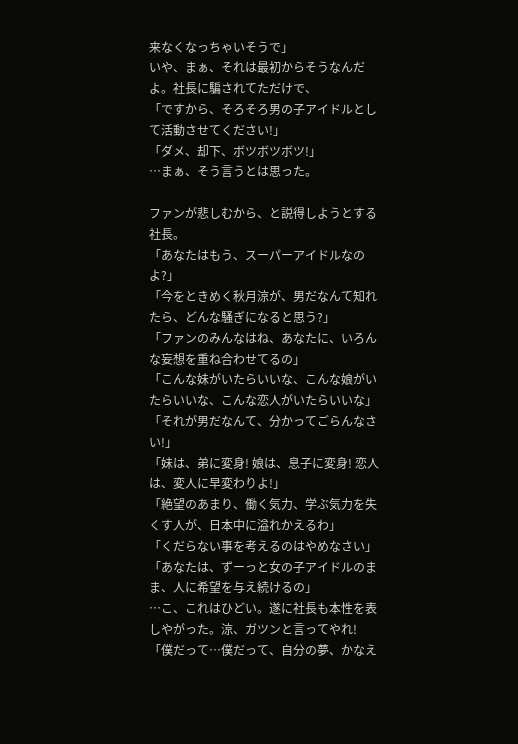来なくなっちゃいそうで」
いや、まぁ、それは最初からそうなんだよ。社長に騙されてただけで、
「ですから、そろそろ男の子アイドルとして活動させてください!」
「ダメ、却下、ボツボツボツ!」
…まぁ、そう言うとは思った。

ファンが悲しむから、と説得しようとする社長。
「あなたはもう、スーパーアイドルなのよ?」
「今をときめく秋月涼が、男だなんて知れたら、どんな騒ぎになると思う?」
「ファンのみんなはね、あなたに、いろんな妄想を重ね合わせてるの」
「こんな妹がいたらいいな、こんな娘がいたらいいな、こんな恋人がいたらいいな」
「それが男だなんて、分かってごらんなさい!」
「妹は、弟に変身! 娘は、息子に変身! 恋人は、変人に早変わりよ!」
「絶望のあまり、働く気力、学ぶ気力を失くす人が、日本中に溢れかえるわ」
「くだらない事を考えるのはやめなさい」
「あなたは、ずーっと女の子アイドルのまま、人に希望を与え続けるの」
…こ、これはひどい。遂に社長も本性を表しやがった。涼、ガツンと言ってやれ!
「僕だって…僕だって、自分の夢、かなえ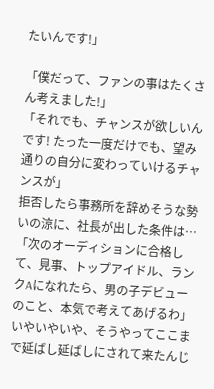たいんです!」

「僕だって、ファンの事はたくさん考えました!」
「それでも、チャンスが欲しいんです! たった一度だけでも、望み通りの自分に変わっていけるチャンスが」
拒否したら事務所を辞めそうな勢いの涼に、社長が出した条件は…
「次のオーディションに合格して、見事、トップアイドル、ランクAになれたら、男の子デビューのこと、本気で考えてあげるわ」
いやいやいや、そうやってここまで延ばし延ばしにされて来たんじ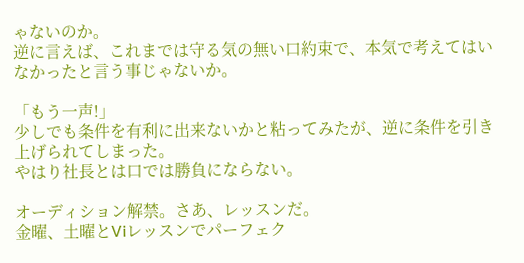ゃないのか。
逆に言えば、これまでは守る気の無い口約束で、本気で考えてはいなかったと言う事じゃないか。

「もう一声!」
少しでも条件を有利に出来ないかと粘ってみたが、逆に条件を引き上げられてしまった。
やはり社長とは口では勝負にならない。

オーディション解禁。さあ、レッスンだ。
金曜、土曜とViレッスンでパーフェク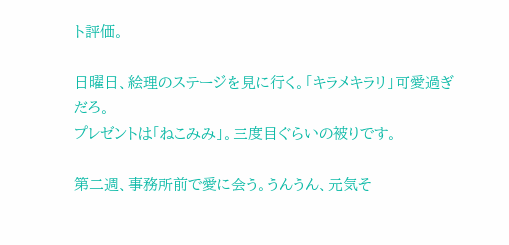ト評価。

日曜日、絵理のステージを見に行く。「キラメキラリ」可愛過ぎだろ。
プレゼントは「ねこみみ」。三度目ぐらいの被りです。

第二週、事務所前で愛に会う。うんうん、元気そ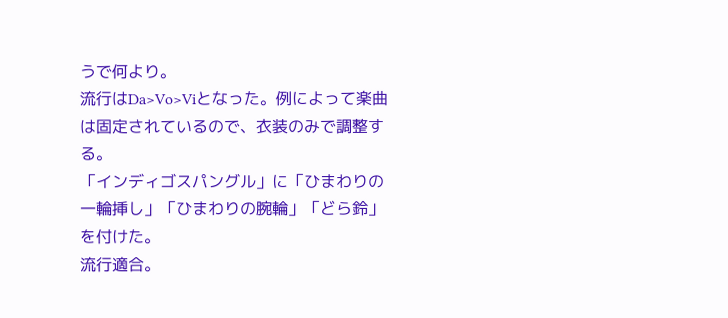うで何より。
流行はDa>Vo>Viとなった。例によって楽曲は固定されているので、衣装のみで調整する。
「インディゴスパングル」に「ひまわりの一輪挿し」「ひまわりの腕輪」「どら鈴」を付けた。
流行適合。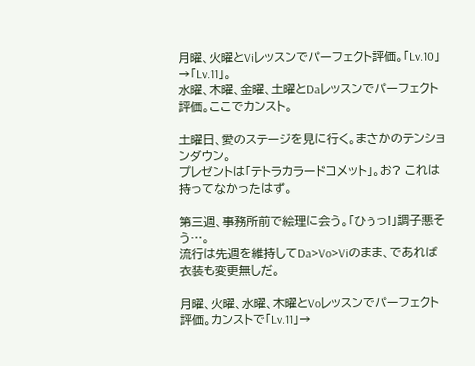月曜、火曜とViレッスンでパーフェクト評価。「Lv.10」→「Lv.11」。
水曜、木曜、金曜、土曜とDaレッスンでパーフェクト評価。ここでカンスト。

土曜日、愛のステージを見に行く。まさかのテンションダウン。
プレゼントは「テトラカラードコメット」。お? これは持ってなかったはず。

第三週、事務所前で絵理に会う。「ひぅっ!」調子悪そう…。
流行は先週を維持してDa>Vo>Viのまま、であれば衣装も変更無しだ。

月曜、火曜、水曜、木曜とVoレッスンでパーフェクト評価。カンストで「Lv.11」→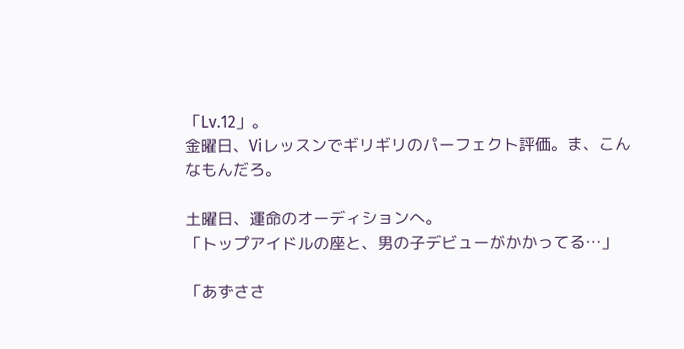「Lv.12」。
金曜日、Viレッスンでギリギリのパーフェクト評価。ま、こんなもんだろ。

土曜日、運命のオーディションへ。
「トップアイドルの座と、男の子デビューがかかってる…」

「あずささ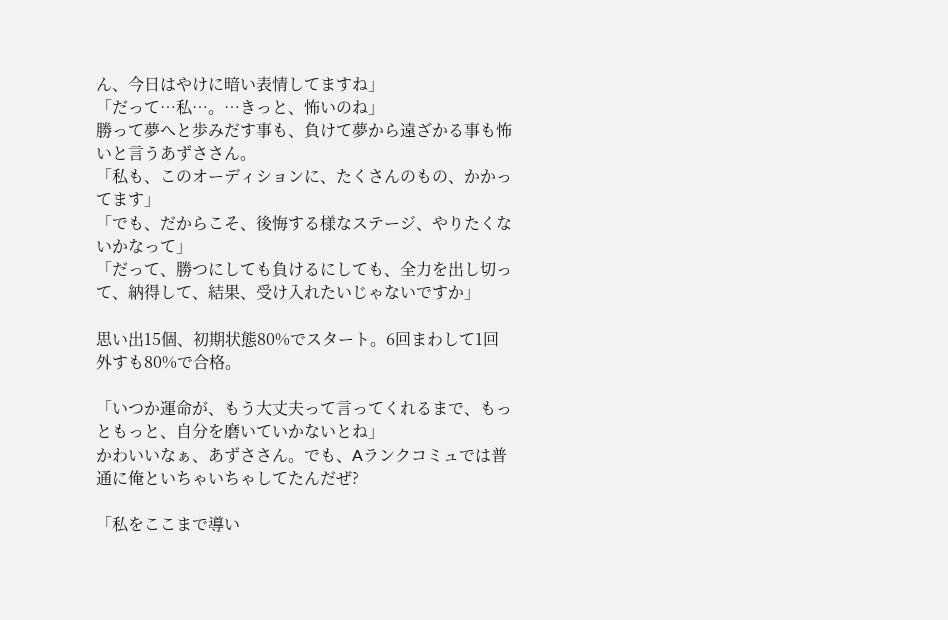ん、今日はやけに暗い表情してますね」
「だって…私…。…きっと、怖いのね」
勝って夢へと歩みだす事も、負けて夢から遠ざかる事も怖いと言うあずささん。
「私も、このオーディションに、たくさんのもの、かかってます」
「でも、だからこそ、後悔する様なステージ、やりたくないかなって」
「だって、勝つにしても負けるにしても、全力を出し切って、納得して、結果、受け入れたいじゃないですか」

思い出15個、初期状態80%でスタート。6回まわして1回外すも80%で合格。

「いつか運命が、もう大丈夫って言ってくれるまで、もっともっと、自分を磨いていかないとね」
かわいいなぁ、あずささん。でも、Aランクコミュでは普通に俺といちゃいちゃしてたんだぜ?

「私をここまで導い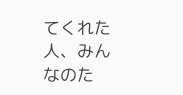てくれた人、みんなのた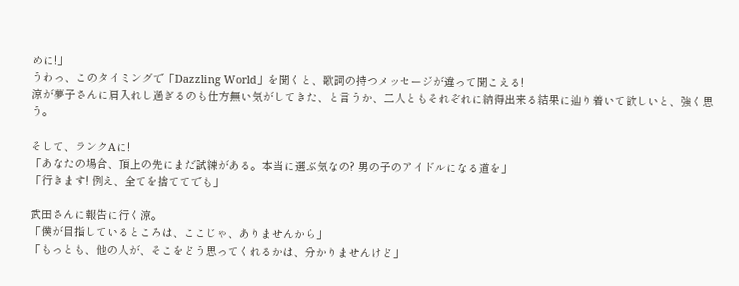めに!」
うわっ、このタイミングで「Dazzling World」を聞くと、歌詞の持つメッセージが違って聞こえる!
涼が夢子さんに肩入れし過ぎるのも仕方無い気がしてきた、と言うか、二人ともそれぞれに納得出来る結果に辿り着いて欲しいと、強く思う。

そして、ランクAに!
「あなたの場合、頂上の先にまだ試練がある。本当に選ぶ気なの? 男の子のアイドルになる道を」
「行きます! 例え、全てを捨ててでも」

武田さんに報告に行く涼。
「僕が目指しているところは、ここじゃ、ありませんから」
「もっとも、他の人が、そこをどう思ってくれるかは、分かりませんけど」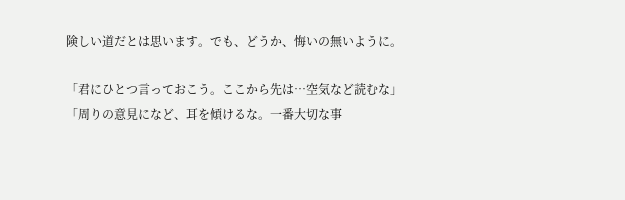険しい道だとは思います。でも、どうか、悔いの無いように。

「君にひとつ言っておこう。ここから先は…空気など読むな」
「周りの意見になど、耳を傾けるな。一番大切な事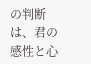の判断は、君の感性と心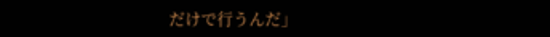だけで行うんだ」